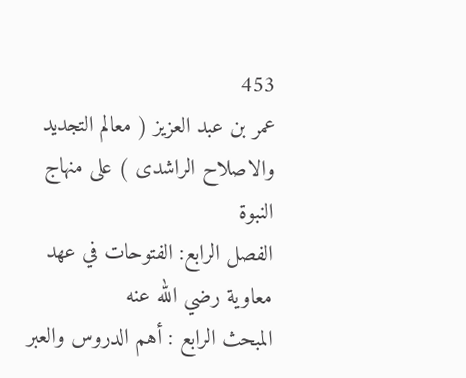453
عمر بن عبد العزيز ( معالم التجديد والاصلاح الراشدى ) على منهاج النبوة
الفصل الرابع: الفتوحات في عهد معاوية رضي الله عنه
المبحث الرابع : أهم الدروس والعبر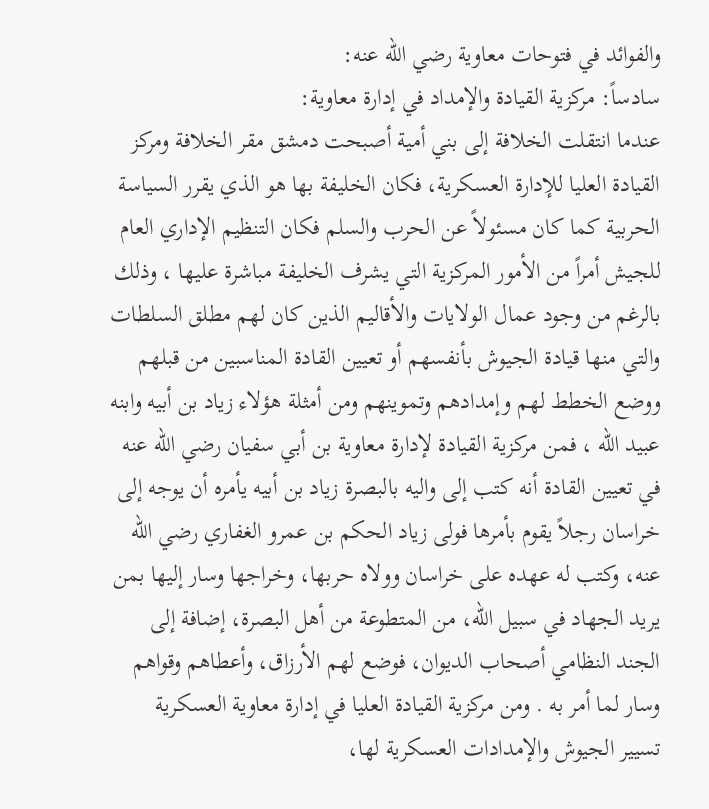والفوائد في فتوحات معاوية رضي الله عنه:
سادساً: مركزية القيادة والإمداد في إدارة معاوية:
عندما انتقلت الخلافة إلى بني أمية أصبحت دمشق مقر الخلافة ومركز القيادة العليا للإدارة العسكرية، فكان الخليفة بها هو الذي يقرر السياسة الحربية كما كان مسئولاً عن الحرب والسلم فكان التنظيم الإداري العام للجيش أمراً من الأمور المركزية التي يشرف الخليفة مباشرة عليها ، وذلك بالرغم من وجود عمال الولايات والأقاليم الذين كان لهم مطلق السلطات والتي منها قيادة الجيوش بأنفسهم أو تعيين القادة المناسبين من قبلهم ووضع الخطط لهم وإمدادهم وتموينهم ومن أمثلة هؤلاء زياد بن أبيه وابنه عبيد الله ، فمن مركزية القيادة لإدارة معاوية بن أبي سفيان رضي الله عنه في تعيين القادة أنه كتب إلى واليه بالبصرة زياد بن أبيه يأمره أن يوجه إلى خراسان رجلاً يقوم بأمرها فولى زياد الحكم بن عمرو الغفاري رضي الله عنه، وكتب له عهده على خراسان وولاه حربها، وخراجها وسار إليها بمن يريد الجهاد في سبيل الله، من المتطوعة من أهل البصرة، إضافة إلى الجند النظامي أصحاب الديوان، فوضع لهم الأرزاق، وأعطاهم وقواهم وسار لما أمر به . ومن مركزية القيادة العليا في إدارة معاوية العسكرية تسيير الجيوش والإمدادات العسكرية لها،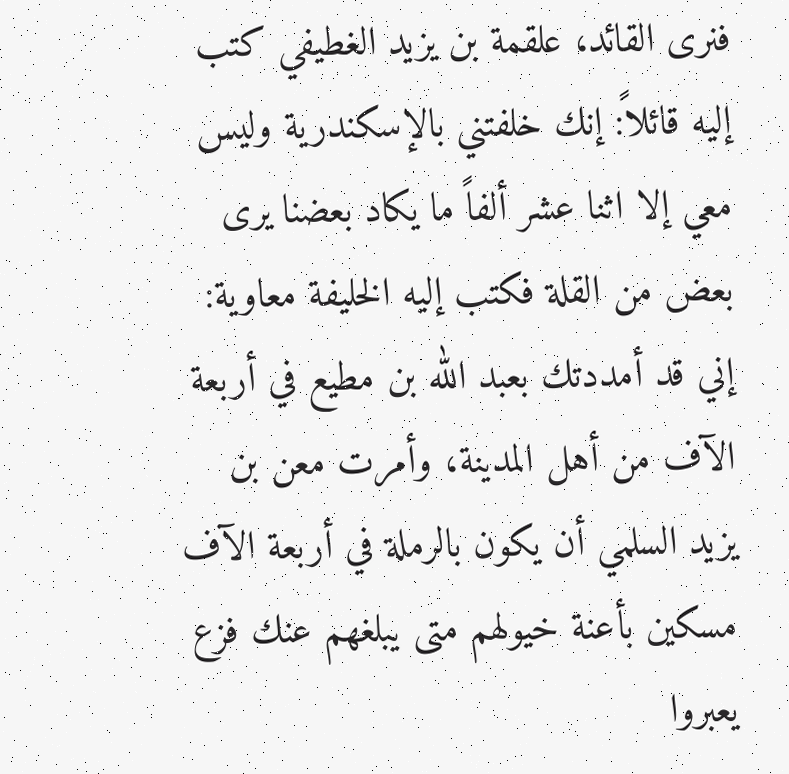فنرى القائد، علقمة بن يزيد الغطيفي كتب إليه قائلاً: إنك خلفتني بالإسكندرية وليس معي إلا اثنا عشر ألفاً ما يكاد بعضنا يرى بعض من القلة فكتب إليه الخليفة معاوية: إني قد أمددتك بعبد الله بن مطيع في أربعة الآف من أهل المدينة، وأمرت معن بن يزيد السلمي أن يكون بالرملة في أربعة الآف مسكين بأعنة خيولهم متى يبلغهم عنك فزع يعبروا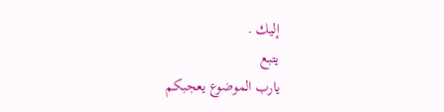إليك .
يتبع
يارب الموضوع يعجبكم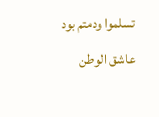تسلموا ودمتم بود
عاشق الوطن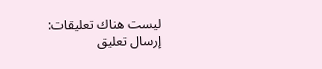ليست هناك تعليقات:
إرسال تعليق